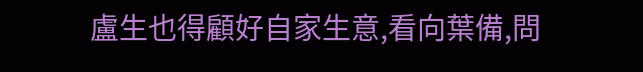盧生也得顧好自家生意,看向葉備,問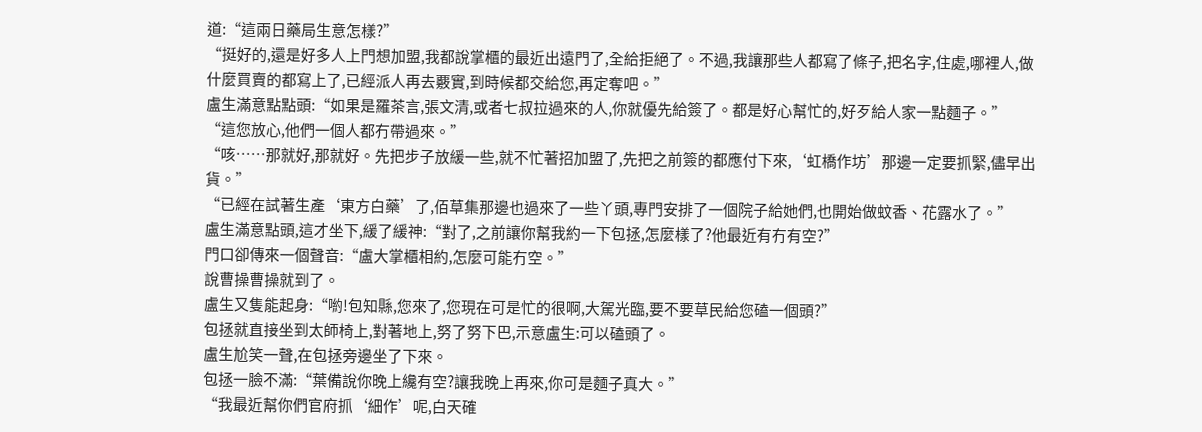道:“這兩日藥局生意怎樣?”
“挺好的,還是好多人上門想加盟,我都說掌櫃的最近出遠門了,全給拒絕了。不過,我讓那些人都寫了條子,把名字,住處,哪裡人,做什麼買賣的都寫上了,已經派人再去覈實,到時候都交給您,再定奪吧。”
盧生滿意點點頭:“如果是羅茶言,張文清,或者七叔拉過來的人,你就優先給簽了。都是好心幫忙的,好歹給人家一點麵子。”
“這您放心,他們一個人都冇帶過來。”
“咳……那就好,那就好。先把步子放緩一些,就不忙著招加盟了,先把之前簽的都應付下來,‘虹橋作坊’那邊一定要抓緊,儘早出貨。”
“已經在試著生產‘東方白藥’了,佰草集那邊也過來了一些丫頭,專門安排了一個院子給她們,也開始做蚊香、花露水了。”
盧生滿意點頭,這才坐下,緩了緩神:“對了,之前讓你幫我約一下包拯,怎麼樣了?他最近有冇有空?”
門口卻傳來一個聲音:“盧大掌櫃相約,怎麼可能冇空。”
說曹操曹操就到了。
盧生又隻能起身:“喲!包知縣,您來了,您現在可是忙的很啊,大駕光臨,要不要草民給您磕一個頭?”
包拯就直接坐到太師椅上,對著地上,努了努下巴,示意盧生:可以磕頭了。
盧生尬笑一聲,在包拯旁邊坐了下來。
包拯一臉不滿:“葉備說你晚上纔有空?讓我晚上再來,你可是麵子真大。”
“我最近幫你們官府抓‘細作’呢,白天確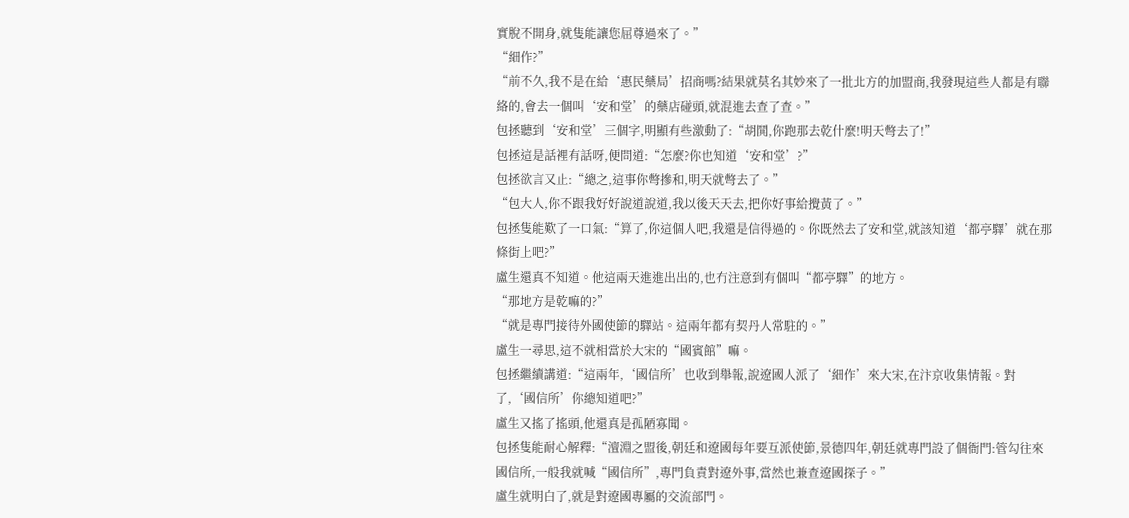實脫不開身,就隻能讓您屈尊過來了。”
“細作?”
“前不久,我不是在給‘惠民藥局’招商嗎?結果就莫名其妙來了一批北方的加盟商,我發現這些人都是有聯絡的,會去一個叫‘安和堂’的藥店碰頭,就混進去查了查。”
包拯聽到‘安和堂’三個字,明顯有些激動了:“胡鬨,你跑那去乾什麼!明天彆去了!”
包拯這是話裡有話呀,便問道:“怎麼?你也知道‘安和堂’?”
包拯欲言又止:“總之,這事你彆摻和,明天就彆去了。”
“包大人,你不跟我好好說道說道,我以後天天去,把你好事給攪黃了。”
包拯隻能歎了一口氣:“算了,你這個人吧,我還是信得過的。你既然去了安和堂,就該知道‘都亭驛’就在那條街上吧?”
盧生還真不知道。他這兩天進進出出的,也冇注意到有個叫“都亭驛”的地方。
“那地方是乾嘛的?”
“就是專門接待外國使節的驛站。這兩年都有契丹人常駐的。”
盧生一尋思,這不就相當於大宋的“國賓館”嘛。
包拯繼續講道:“這兩年,‘國信所’也收到舉報,說遼國人派了‘細作’來大宋,在汴京收集情報。對了,‘國信所’你總知道吧?”
盧生又搖了搖頭,他還真是孤陋寡聞。
包拯隻能耐心解釋:“澶淵之盟後,朝廷和遼國每年要互派使節,景德四年,朝廷就專門設了個衙門:管勾往來國信所,一般我就喊“國信所”,專門負責對遼外事,當然也兼查遼國探子。”
盧生就明白了,就是對遼國專屬的交流部門。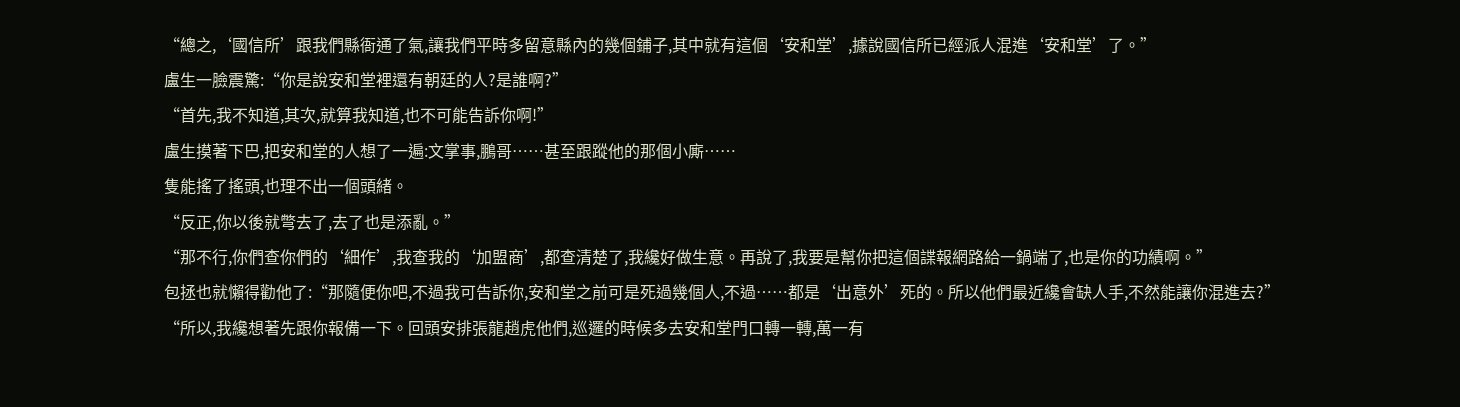“總之,‘國信所’跟我們縣衙通了氣,讓我們平時多留意縣內的幾個鋪子,其中就有這個‘安和堂’,據說國信所已經派人混進‘安和堂’了。”
盧生一臉震驚:“你是說安和堂裡還有朝廷的人?是誰啊?”
“首先,我不知道,其次,就算我知道,也不可能告訴你啊!”
盧生摸著下巴,把安和堂的人想了一遍:文掌事,鵬哥……甚至跟蹤他的那個小廝……
隻能搖了搖頭,也理不出一個頭緒。
“反正,你以後就彆去了,去了也是添亂。”
“那不行,你們查你們的‘細作’,我查我的‘加盟商’,都查清楚了,我纔好做生意。再說了,我要是幫你把這個諜報網路給一鍋端了,也是你的功績啊。”
包拯也就懶得勸他了:“那隨便你吧,不過我可告訴你,安和堂之前可是死過幾個人,不過……都是‘出意外’死的。所以他們最近纔會缺人手,不然能讓你混進去?”
“所以,我纔想著先跟你報備一下。回頭安排張龍趙虎他們,巡邏的時候多去安和堂門口轉一轉,萬一有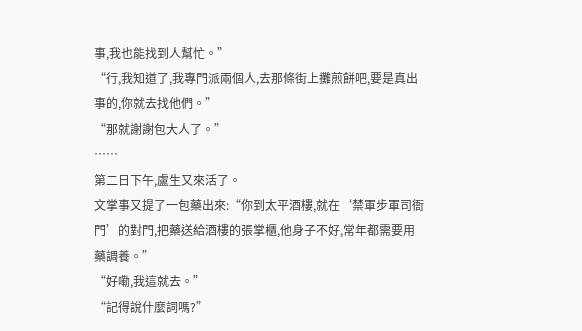事,我也能找到人幫忙。”
“行,我知道了,我專門派兩個人,去那條街上攤煎餅吧,要是真出事的,你就去找他們。”
“那就謝謝包大人了。”
……
第二日下午,盧生又來活了。
文掌事又提了一包藥出來:“你到太平酒樓,就在‘禁軍步軍司衙門’的對門,把藥送給酒樓的張掌櫃,他身子不好,常年都需要用藥調養。”
“好嘞,我這就去。”
“記得說什麼詞嗎?”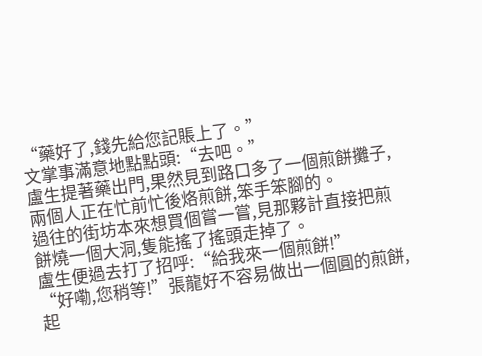“藥好了,錢先給您記賬上了。”
文掌事滿意地點點頭:“去吧。”
盧生提著藥出門,果然見到路口多了一個煎餅攤子,兩個人正在忙前忙後烙煎餅,笨手笨腳的。
過往的街坊本來想買個嘗一嘗,見那夥計直接把煎餅燒一個大洞,隻能搖了搖頭走掉了。
盧生便過去打了招呼:“給我來一個煎餅!”
“好嘞,您稍等!”張龍好不容易做出一個圓的煎餅,起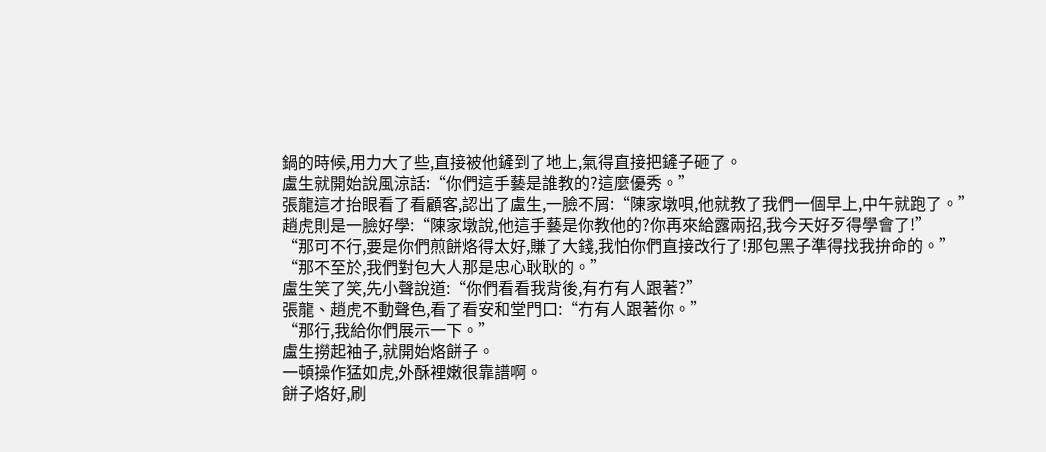鍋的時候,用力大了些,直接被他鏟到了地上,氣得直接把鏟子砸了。
盧生就開始說風涼話:“你們這手藝是誰教的?這麼優秀。”
張龍這才抬眼看了看顧客,認出了盧生,一臉不屑:“陳家墩唄,他就教了我們一個早上,中午就跑了。”
趙虎則是一臉好學:“陳家墩說,他這手藝是你教他的?你再來給露兩招,我今天好歹得學會了!”
“那可不行,要是你們煎餅烙得太好,賺了大錢,我怕你們直接改行了!那包黑子準得找我拚命的。”
“那不至於,我們對包大人那是忠心耿耿的。”
盧生笑了笑,先小聲說道:“你們看看我背後,有冇有人跟著?”
張龍、趙虎不動聲色,看了看安和堂門口:“冇有人跟著你。”
“那行,我給你們展示一下。”
盧生撈起袖子,就開始烙餅子。
一頓操作猛如虎,外酥裡嫩很靠譜啊。
餅子烙好,刷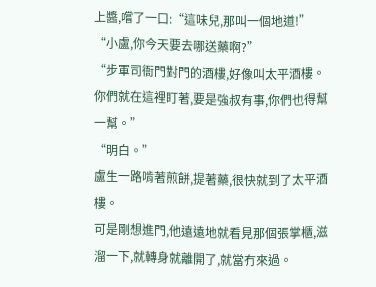上醬,嚐了一口:“這味兒,那叫一個地道!”
“小盧,你今天要去哪送藥啊?”
“步軍司衙門對門的酒樓,好像叫太平酒樓。你們就在這裡盯著,要是強叔有事,你們也得幫一幫。”
“明白。”
盧生一路啃著煎餅,提著藥,很快就到了太平酒樓。
可是剛想進門,他遠遠地就看見那個張掌櫃,滋溜一下,就轉身就離開了,就當冇來過。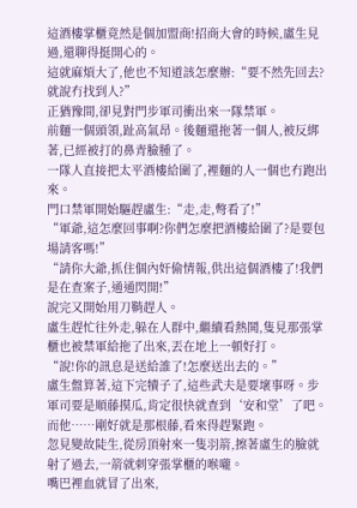這酒樓掌櫃竟然是個加盟商!招商大會的時候,盧生見過,還聊得挺開心的。
這就麻煩大了,他也不知道該怎麼辦:“要不然先回去?就說冇找到人?”
正猶豫間,卻見對門步軍司衝出來一隊禁軍。
前麵一個頭領,趾高氣昂。後麵還拖著一個人,被反綁著,已經被打的鼻青臉腫了。
一隊人直接把太平酒樓給圍了,裡麵的人一個也冇跑出來。
門口禁軍開始驅趕盧生:“走,走,彆看了!”
“軍爺,這怎麼回事啊?你們怎麼把酒樓給圍了?是要包場請客嗎!”
“請你大爺,抓住個內奸偷情報,供出這個酒樓了!我們是在查案子,通通閃開!”
說完又開始用刀鞘趕人。
盧生趕忙往外走,躲在人群中,繼續看熱鬨,隻見那張掌櫃也被禁軍給拖了出來,丟在地上一頓好打。
“說!你的訊息是送給誰了!怎麼送出去的。”
盧生盤算著,這下完犢子了,這些武夫是要壞事呀。步軍司要是順藤摸瓜,肯定很快就查到‘安和堂’了吧。
而他……剛好就是那根藤,看來得趕緊跑。
忽見變故陡生,從房頂射來一隻羽箭,擦著盧生的臉就射了過去,一箭就刺穿張掌櫃的喉嚨。
嘴巴裡血就冒了出來,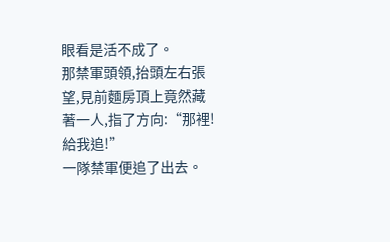眼看是活不成了。
那禁軍頭領,抬頭左右張望,見前麵房頂上竟然藏著一人,指了方向:“那裡!給我追!”
一隊禁軍便追了出去。